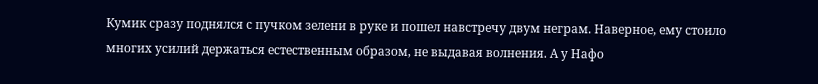Кумик сразу поднялся с пучком зелени в руке и пошел навстречу двум неграм. Наверное, ему стоило многих усилий держаться естественным образом, не выдавая волнения. А у Нафо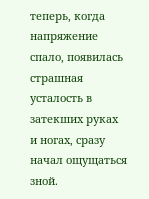теперь, когда напряжение спало, появилась страшная усталость в затекших руках и ногах, сразу начал ощущаться зной.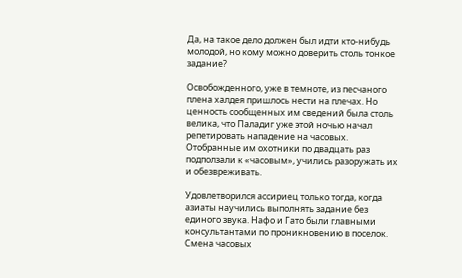Да, на такое дело должен был идти кто-нибудь молодой, но кому можно доверить столь тонкое задание?

Освобожденного, уже в темноте, из песчаного плена халдея пришлось нести на плечах. Но ценность сообщенных им сведений была столь велика, что Паладиг уже этой ночью начал репетировать нападение на часовых. Отобранные им охотники по двадцать раз подползали к «часовым», учились разоружать их и обезвреживать.

Удовлетворился ассириец только тогда, когда азиаты научились выполнять задание без единого звука. Нафо и Гато были главными консультантами по проникновению в поселок. Смена часовых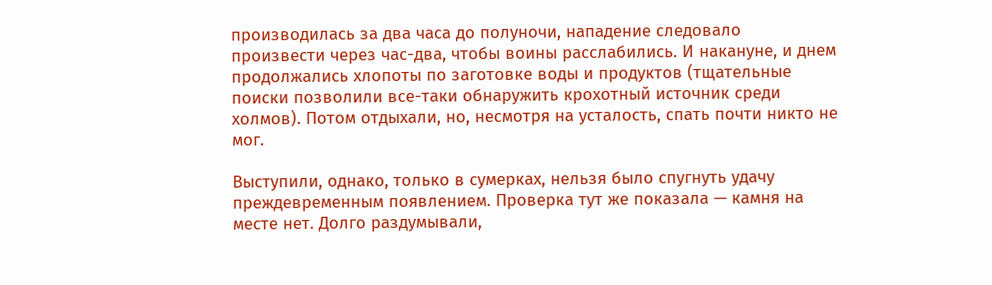производилась за два часа до полуночи, нападение следовало произвести через час-два, чтобы воины расслабились. И накануне, и днем продолжались хлопоты по заготовке воды и продуктов (тщательные поиски позволили все-таки обнаружить крохотный источник среди холмов). Потом отдыхали, но, несмотря на усталость, спать почти никто не мог.

Выступили, однако, только в сумерках, нельзя было спугнуть удачу преждевременным появлением. Проверка тут же показала — камня на месте нет. Долго раздумывали,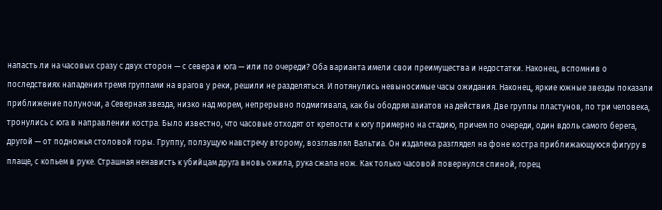напасть ли на часовых сразу с двух сторон — с севера и юга — или по очереди? Оба варианта имели свои преимущества и недостатки. Наконец, вспомнив о последствиях нападения тремя группами на врагов у реки, решили не разделяться. И потянулись невыносимые часы ожидания. Наконец, яркие южные звезды показали приближение полуночи, а Северная звезда, низко над морем, непрерывно подмигивала, как бы ободряя азиатов на действия. Две группы пластунов, по три человека, тронулись с юга в направлении костра. Было известно, что часовые отходят от крепости к югу примерно на стадию, причем по очереди, один вдоль самого берега, другой — от подножья столовой горы. Группу, ползущую навстречу второму, возглавлял Вальтиа. Он издалека разглядел на фоне костра приближающуюся фигуру в плаще, с копьем в руке. Страшная ненависть к убийцам друга вновь ожила, рука сжала нож. Как только часовой повернулся спиной, горец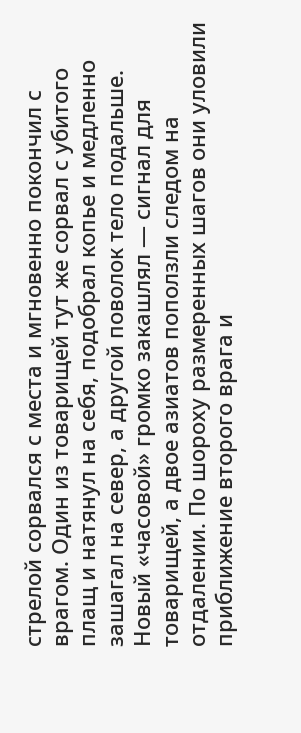стрелой сорвался с места и мгновенно покончил с врагом. Один из товарищей тут же сорвал с убитого плащ и натянул на себя, подобрал копье и медленно зашагал на север, а другой поволок тело подальше. Новый «часовой» громко закашлял — сигнал для товарищей, а двое азиатов поползли следом на отдалении. По шороху размеренных шагов они уловили приближение второго врага и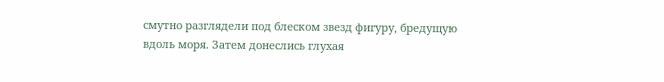смутно разглядели под блеском звезд фигуру, бредущую вдоль моря. Затем донеслись глухая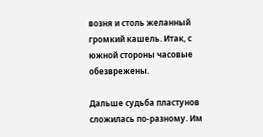возня и столь желанный громкий кашель. Итак, с южной стороны часовые обезврежены.

Дальше судьба пластунов сложилась по-разному. Им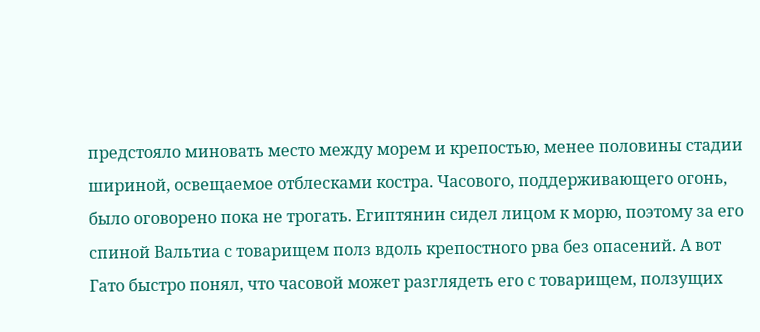предстояло миновать место между морем и крепостью, менее половины стадии шириной, освещаемое отблесками костра. Часового, поддерживающего огонь, было оговорено пока не трогать. Египтянин сидел лицом к морю, поэтому за его спиной Вальтиа с товарищем полз вдоль крепостного рва без опасений. А вот Гато быстро понял, что часовой может разглядеть его с товарищем, ползущих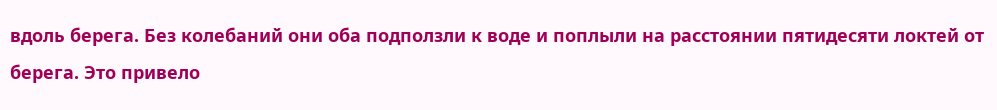вдоль берега. Без колебаний они оба подползли к воде и поплыли на расстоянии пятидесяти локтей от берега. Это привело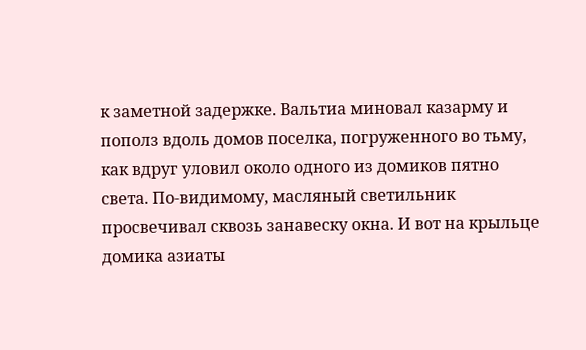к заметной задержке. Вальтиа миновал казарму и пополз вдоль домов поселка, погруженного во тьму, как вдруг уловил около одного из домиков пятно света. По-видимому, масляный светильник просвечивал сквозь занавеску окна. И вот на крыльце домика азиаты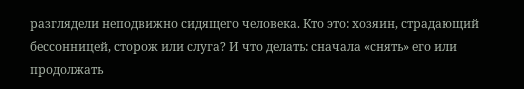разглядели неподвижно сидящего человека. Кто это: хозяин, страдающий бессонницей, сторож или слуга? И что делать: сначала «снять» его или продолжать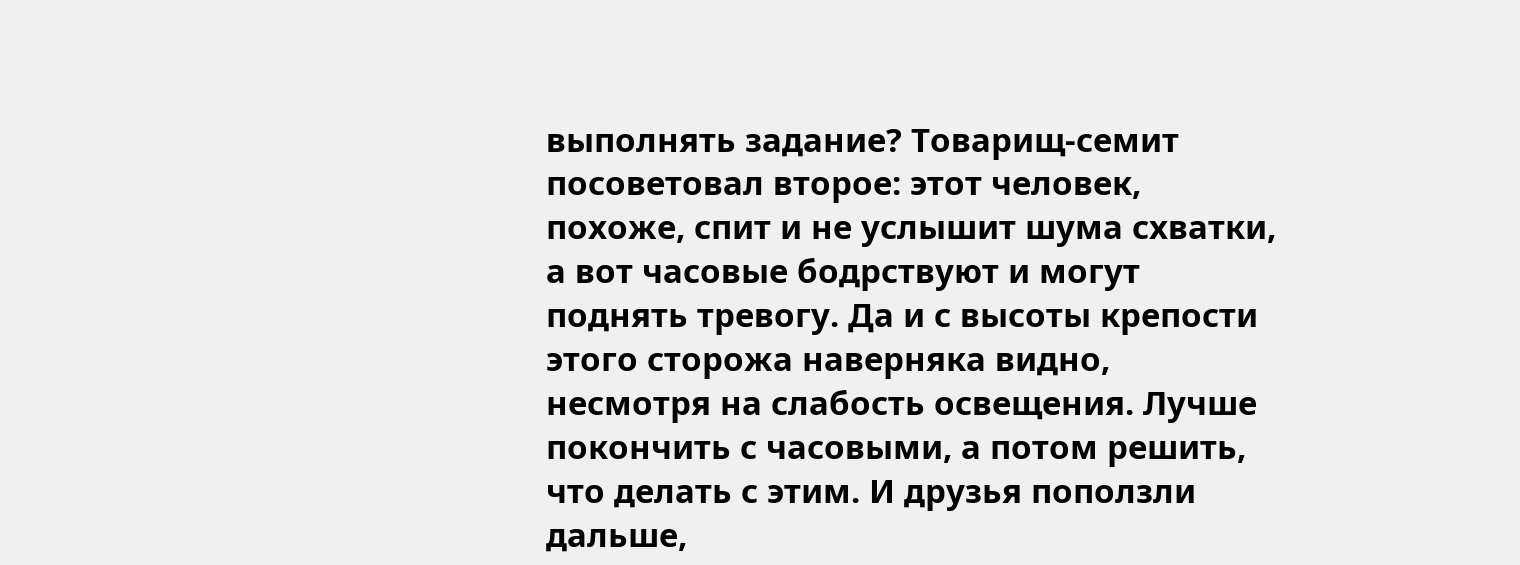выполнять задание? Товарищ-семит посоветовал второе: этот человек, похоже, спит и не услышит шума схватки, а вот часовые бодрствуют и могут поднять тревогу. Да и с высоты крепости этого сторожа наверняка видно, несмотря на слабость освещения. Лучше покончить с часовыми, а потом решить, что делать с этим. И друзья поползли дальше,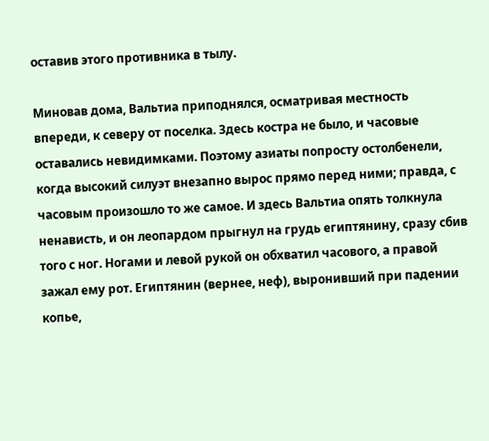оставив этого противника в тылу.

Миновав дома, Вальтиа приподнялся, осматривая местность впереди, к северу от поселка. Здесь костра не было, и часовые оставались невидимками. Поэтому азиаты попросту остолбенели, когда высокий силуэт внезапно вырос прямо перед ними; правда, с часовым произошло то же самое. И здесь Вальтиа опять толкнула ненависть, и он леопардом прыгнул на грудь египтянину, сразу сбив того с ног. Ногами и левой рукой он обхватил часового, а правой зажал ему рот. Египтянин (вернее, неф), выронивший при падении копье,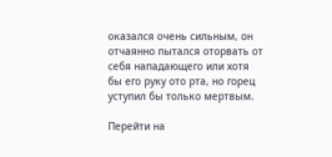оказался очень сильным, он отчаянно пытался оторвать от себя нападающего или хотя бы его руку ото рта, но горец уступил бы только мертвым.

Перейти на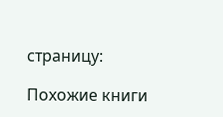страницу:

Похожие книги